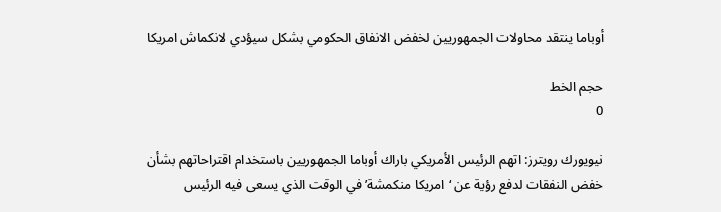أوباما ينتقد محاولات الجمهوريين لخفض الانفاق الحكومي بشكل سيؤدي لانكماش امريكا

حجم الخط
0

نيويورك رويترز: اتهم الرئيس الأمريكي باراك أوباما الجمهوريين باستخدام اقتراحاتهم بشأن خفض النفقات لدفع رؤية عن ‘امريكا منكمشة’ في الوقت الذي يسعى فيه الرئيس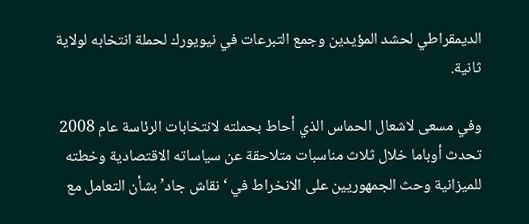الديمقراطي لحشد المؤيدين وجمع التبرعات في نيويورك لحملة انتخابه لولاية ثانية.

وفي مسعى لاشعال الحماس الذي أحاط بحملته لانتخابات الرئاسة عام 2008 تحدث أوباما خلال ثلاث مناسبات متلاحقة عن سياساته الاقتصادية وخطته للميزانية وحث الجمهوريين على الانخراط في ‘نقاش جاد’ بشأن التعامل مع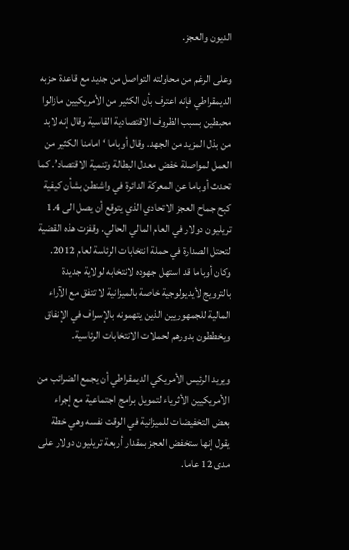الديون والعجز.

وعلى الرغم من محاولته التواصل من جديد مع قاعدة حزبه الديمقراطي فإنه اعترف بأن الكثير من الأمريكيين مازالوا محبطين بسبب الظروف الاقتصادية القاسية وقال إنه لابد من بذل المزيد من الجهد. وقال أوباما ‘امامنا الكثير من العمل لمواصلة خفض معدل البطالة وتنمية الاقتصاد’. كما تحدث أوباما عن المعركة الدائرة في واشنطن بشأن كيفية كبح جماح العجز الاتحادي الذي يتوقع أن يصل الى 1.4 تريليون دولار في العام المالي الحالي. وقفزت هذه القضية لتحتل الصدارة في حملة انتخابات الرئاسة لعام 2012. وكان أوباما قد استهل جهوده لانتخابه لولاية جديدة بالترويج لأيديولوجية خاصة بالميزانية لا تتفق مع الآراء المالية للجمهوريين الذين يتهمونه بالإسراف في الإنفاق ويخططون بدورهم لحملات الانتخابات الرئاسية.

ويريد الرئيس الأمريكي الديمقراطي أن يجمع الضرائب من الأمريكيين الأثرياء لتمويل برامج اجتماعية مع إجراء بعض التخفيضات للميزانية في الوقت نفسه وهي خطة يقول إنها ستخفض العجز بمقدار أربعة تريليون دولار على مدى 12 عاما.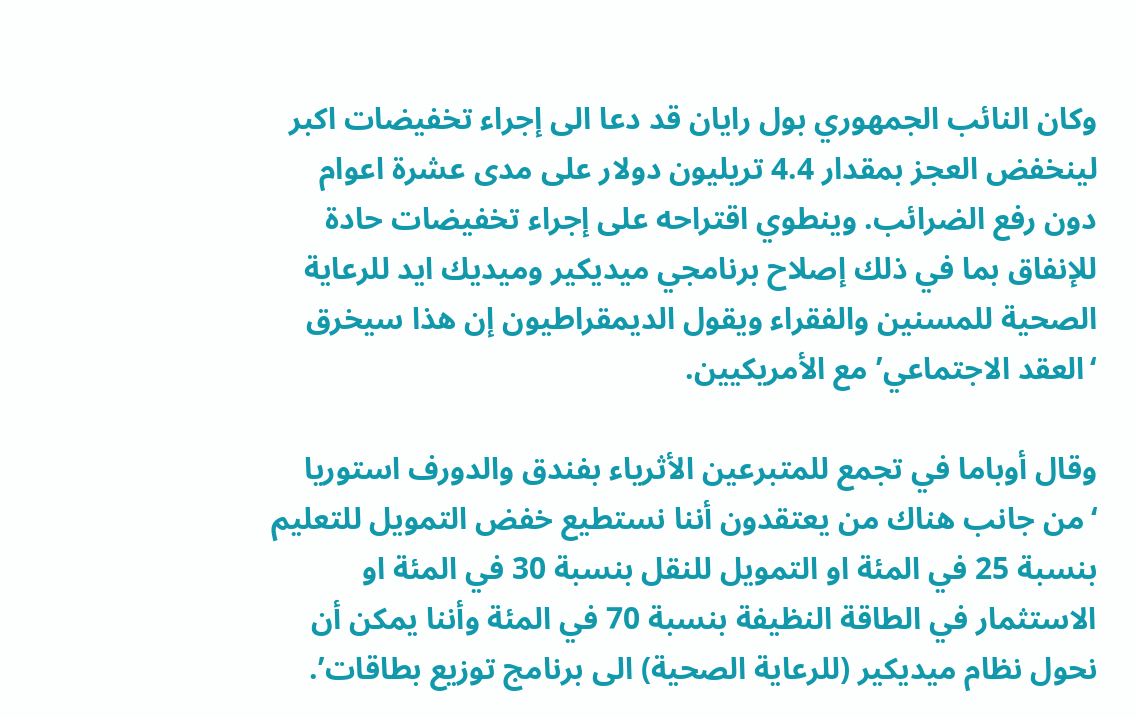وكان النائب الجمهوري بول رايان قد دعا الى إجراء تخفيضات اكبر لينخفض العجز بمقدار 4.4 تريليون دولار على مدى عشرة اعوام دون رفع الضرائب. وينطوي اقتراحه على إجراء تخفيضات حادة للإنفاق بما في ذلك إصلاح برنامجي ميديكير وميديك ايد للرعاية الصحية للمسنين والفقراء ويقول الديمقراطيون إن هذا سيخرق ‘العقد الاجتماعي’ مع الأمريكيين.

وقال أوباما في تجمع للمتبرعين الأثرياء بفندق والدورف استوريا ‘من جانب هناك من يعتقدون أننا نستطيع خفض التمويل للتعليم بنسبة 25 في المئة او التمويل للنقل بنسبة 30 في المئة او الاستثمار في الطاقة النظيفة بنسبة 70 في المئة وأننا يمكن أن نحول نظام ميديكير (للرعاية الصحية) الى برنامج توزيع بطاقات’.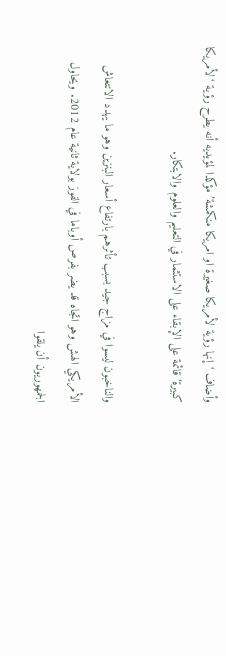وأضاف ‘إنها رؤية لأمريكا صغيرة او امريكا منكمشة’ مؤكدا لمؤيديه أنه يطرح رؤية ‘لأمريكا كبيرة’ قائمة على الإبقاء على الاستثمار في التعليم والعلوم والابتكار.

والناخبون ليسوا في مزاج جيد بسبب تأثرهم بارتفاع أسعار البنزين وهو ما يهدد الانتعاش الأمريكي الهش وهو اتجاه قد يضر بفرص أوباما في الفوز بولاية ثانية عام 2012. ويحاول الجمهوريون أن يلقوا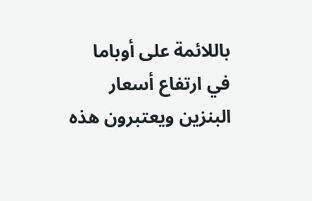باللائمة على أوباما في ارتفاع أسعار البنزين ويعتبرون هذه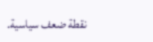نقطة ضعف سياسية.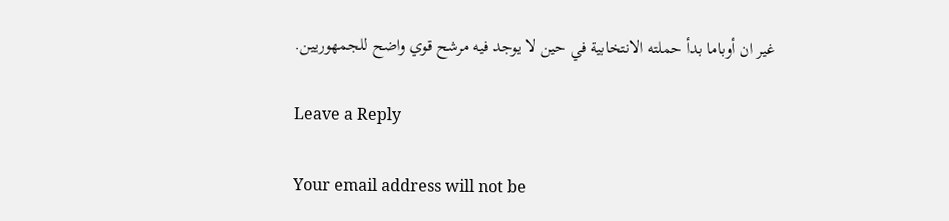غير ان أوباما بدأ حملته الانتخابية في حين لا يوجد فيه مرشح قوي واضح للجمهوريين.

Leave a Reply

Your email address will not be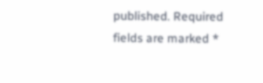published. Required fields are marked *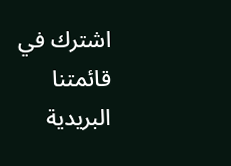اشترك في قائمتنا البريدية